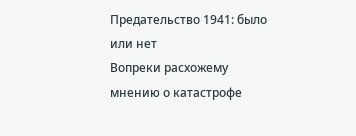Предательство 1941: было или нет
Вопреки расхожему мнению о катастрофе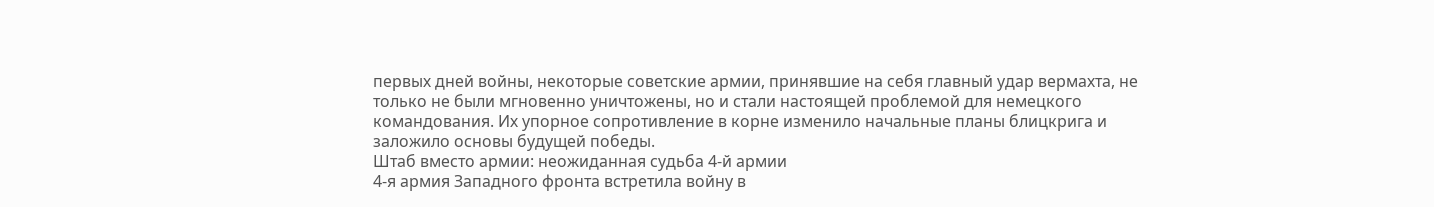первых дней войны, некоторые советские армии, принявшие на себя главный удар вермахта, не только не были мгновенно уничтожены, но и стали настоящей проблемой для немецкого командования. Их упорное сопротивление в корне изменило начальные планы блицкрига и заложило основы будущей победы.
Штаб вместо армии: неожиданная судьба 4-й армии
4-я армия Западного фронта встретила войну в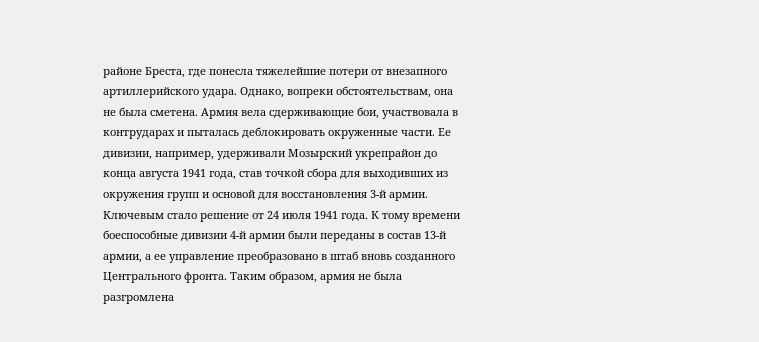районе Бреста, где понесла тяжелейшие потери от внезапного артиллерийского удара. Однако, вопреки обстоятельствам, она не была сметена. Армия вела сдерживающие бои, участвовала в контрударах и пыталась деблокировать окруженные части. Ее дивизии, например, удерживали Мозырский укрепрайон до конца августа 1941 года, став точкой сбора для выходивших из окружения групп и основой для восстановления 3-й армии.
Ключевым стало решение от 24 июля 1941 года. К тому времени боеспособные дивизии 4-й армии были переданы в состав 13-й армии, а ее управление преобразовано в штаб вновь созданного Центрального фронта. Таким образом, армия не была разгромлена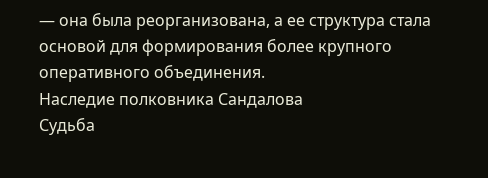— она была реорганизована, а ее структура стала основой для формирования более крупного оперативного объединения.
Наследие полковника Сандалова
Судьба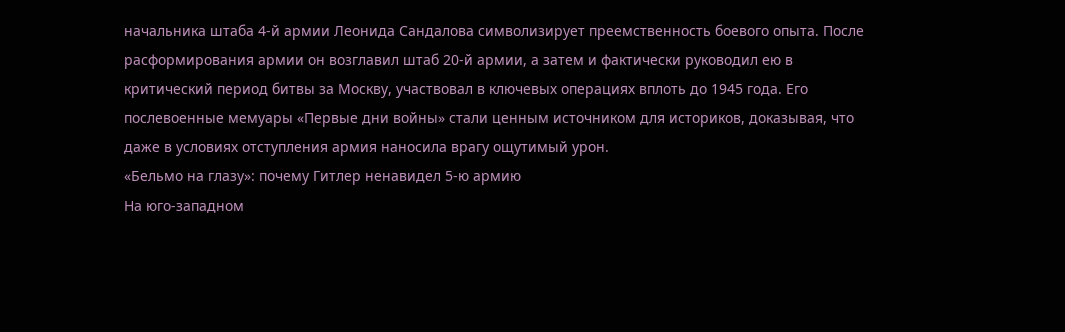начальника штаба 4-й армии Леонида Сандалова символизирует преемственность боевого опыта. После расформирования армии он возглавил штаб 20-й армии, а затем и фактически руководил ею в критический период битвы за Москву, участвовал в ключевых операциях вплоть до 1945 года. Его послевоенные мемуары «Первые дни войны» стали ценным источником для историков, доказывая, что даже в условиях отступления армия наносила врагу ощутимый урон.
«Бельмо на глазу»: почему Гитлер ненавидел 5-ю армию
На юго-западном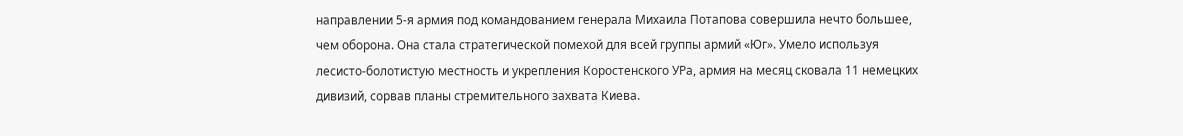направлении 5-я армия под командованием генерала Михаила Потапова совершила нечто большее, чем оборона. Она стала стратегической помехой для всей группы армий «Юг». Умело используя лесисто-болотистую местность и укрепления Коростенского УРа, армия на месяц сковала 11 немецких дивизий, сорвав планы стремительного захвата Киева.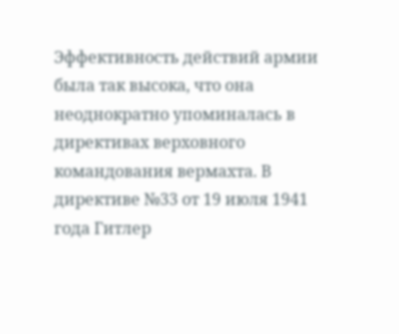Эффективность действий армии была так высока, что она неоднократно упоминалась в директивах верховного командования вермахта. В директиве №33 от 19 июля 1941 года Гитлер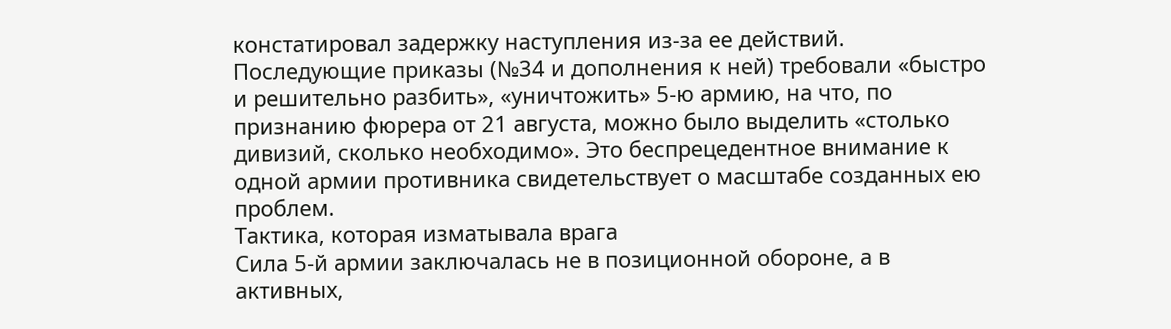констатировал задержку наступления из-за ее действий. Последующие приказы (№34 и дополнения к ней) требовали «быстро и решительно разбить», «уничтожить» 5-ю армию, на что, по признанию фюрера от 21 августа, можно было выделить «столько дивизий, сколько необходимо». Это беспрецедентное внимание к одной армии противника свидетельствует о масштабе созданных ею проблем.
Тактика, которая изматывала врага
Сила 5-й армии заключалась не в позиционной обороне, а в активных,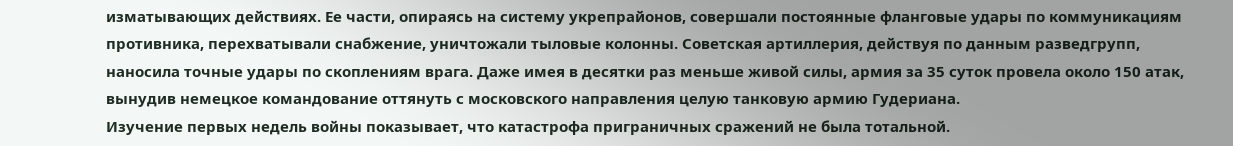изматывающих действиях. Ее части, опираясь на систему укрепрайонов, совершали постоянные фланговые удары по коммуникациям противника, перехватывали снабжение, уничтожали тыловые колонны. Советская артиллерия, действуя по данным разведгрупп, наносила точные удары по скоплениям врага. Даже имея в десятки раз меньше живой силы, армия за 35 суток провела около 150 атак, вынудив немецкое командование оттянуть с московского направления целую танковую армию Гудериана.
Изучение первых недель войны показывает, что катастрофа приграничных сражений не была тотальной.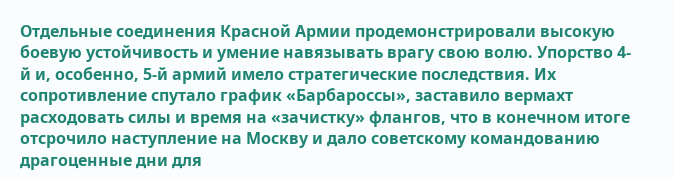Отдельные соединения Красной Армии продемонстрировали высокую боевую устойчивость и умение навязывать врагу свою волю. Упорство 4-й и, особенно, 5-й армий имело стратегические последствия. Их сопротивление спутало график «Барбароссы», заставило вермахт расходовать силы и время на «зачистку» флангов, что в конечном итоге отсрочило наступление на Москву и дало советскому командованию драгоценные дни для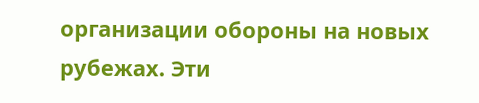организации обороны на новых рубежах. Эти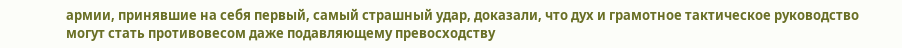армии, принявшие на себя первый, самый страшный удар, доказали, что дух и грамотное тактическое руководство могут стать противовесом даже подавляющему превосходству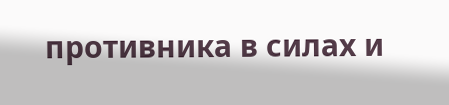противника в силах и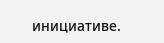инициативе.